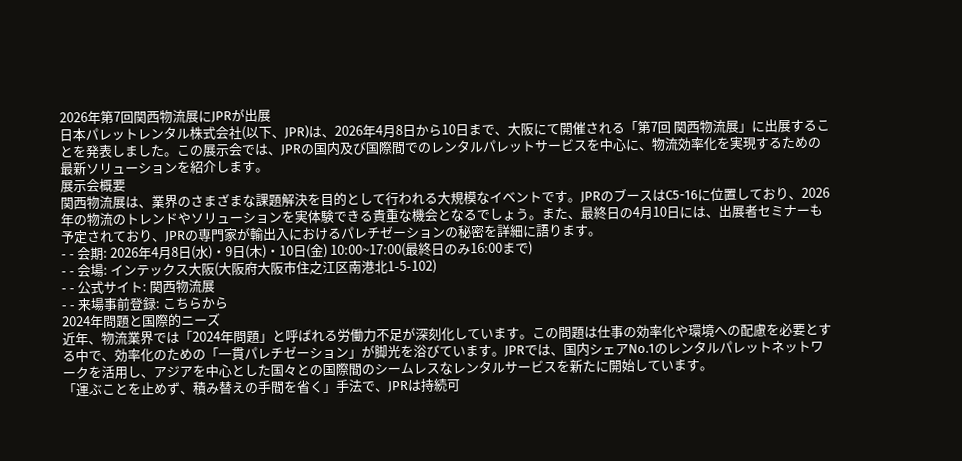2026年第7回関西物流展にJPRが出展
日本パレットレンタル株式会社(以下、JPR)は、2026年4月8日から10日まで、大阪にて開催される「第7回 関西物流展」に出展することを発表しました。この展示会では、JPRの国内及び国際間でのレンタルパレットサービスを中心に、物流効率化を実現するための最新ソリューションを紹介します。
展示会概要
関西物流展は、業界のさまざまな課題解決を目的として行われる大規模なイベントです。JPRのブースはC5-16に位置しており、2026年の物流のトレンドやソリューションを実体験できる貴重な機会となるでしょう。また、最終日の4月10日には、出展者セミナーも予定されており、JPRの専門家が輸出入におけるパレチゼーションの秘密を詳細に語ります。
- - 会期: 2026年4月8日(水)・9日(木)・10日(金) 10:00~17:00(最終日のみ16:00まで)
- - 会場: インテックス大阪(大阪府大阪市住之江区南港北1-5-102)
- - 公式サイト: 関西物流展
- - 来場事前登録: こちらから
2024年問題と国際的ニーズ
近年、物流業界では「2024年問題」と呼ばれる労働力不足が深刻化しています。この問題は仕事の効率化や環境への配慮を必要とする中で、効率化のための「一貫パレチゼーション」が脚光を浴びています。JPRでは、国内シェアNo.1のレンタルパレットネットワークを活用し、アジアを中心とした国々との国際間のシームレスなレンタルサービスを新たに開始しています。
「運ぶことを止めず、積み替えの手間を省く」手法で、JPRは持続可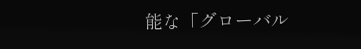能な「グローバル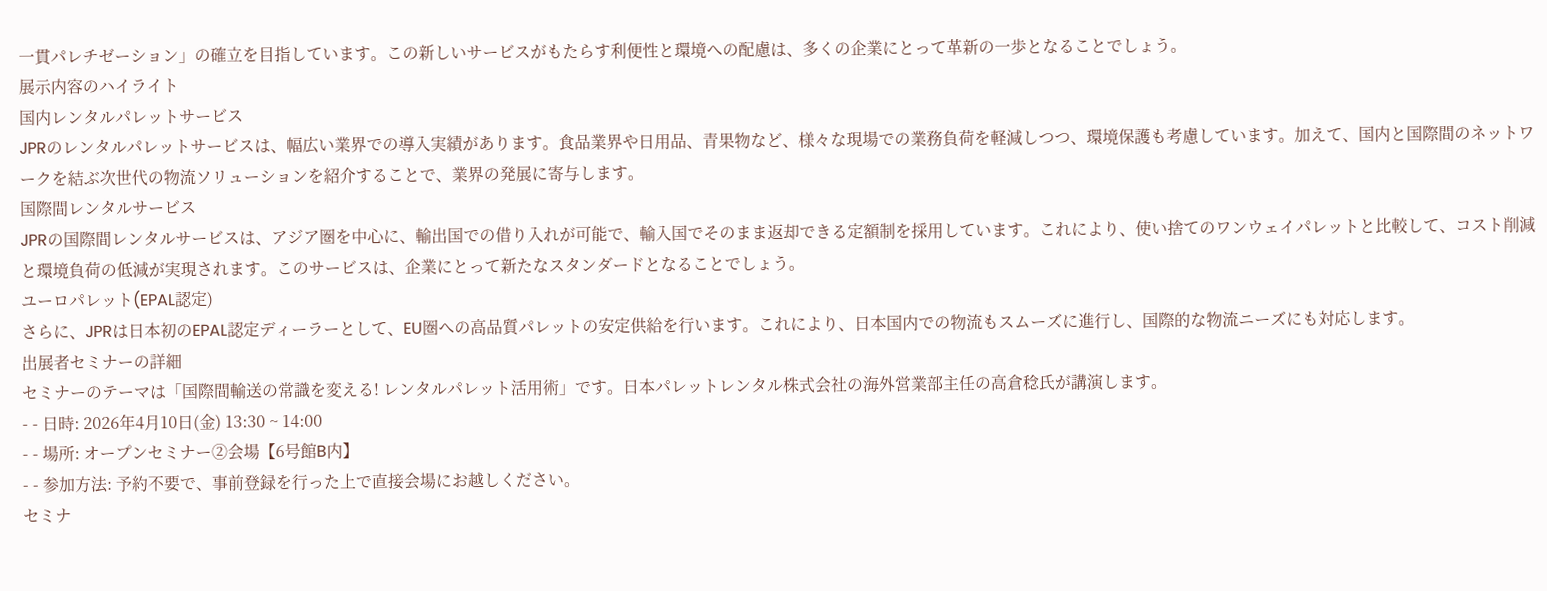一貫パレチゼーション」の確立を目指しています。この新しいサービスがもたらす利便性と環境への配慮は、多くの企業にとって革新の一歩となることでしょう。
展示内容のハイライト
国内レンタルパレットサービス
JPRのレンタルパレットサービスは、幅広い業界での導入実績があります。食品業界や日用品、青果物など、様々な現場での業務負荷を軽減しつつ、環境保護も考慮しています。加えて、国内と国際間のネットワークを結ぶ次世代の物流ソリューションを紹介することで、業界の発展に寄与します。
国際間レンタルサービス
JPRの国際間レンタルサービスは、アジア圏を中心に、輸出国での借り入れが可能で、輸入国でそのまま返却できる定額制を採用しています。これにより、使い捨てのワンウェイパレットと比較して、コスト削減と環境負荷の低減が実現されます。このサービスは、企業にとって新たなスタンダードとなることでしょう。
ユーロパレット(EPAL認定)
さらに、JPRは日本初のEPAL認定ディーラーとして、EU圏への高品質パレットの安定供給を行います。これにより、日本国内での物流もスムーズに進行し、国際的な物流ニーズにも対応します。
出展者セミナーの詳細
セミナーのテーマは「国際間輸送の常識を変える! レンタルパレット活用術」です。日本パレットレンタル株式会社の海外営業部主任の高倉稔氏が講演します。
- - 日時: 2026年4月10日(金) 13:30 ~ 14:00
- - 場所: オープンセミナー②会場【6号館B内】
- - 参加方法: 予約不要で、事前登録を行った上で直接会場にお越しください。
セミナ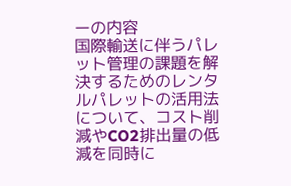ーの内容
国際輸送に伴うパレット管理の課題を解決するためのレンタルパレットの活用法について、コスト削減やCO2排出量の低減を同時に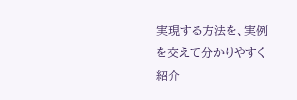実現する方法を、実例を交えて分かりやすく紹介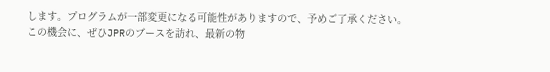します。プログラムが一部変更になる可能性がありますので、予めご了承ください。
この機会に、ぜひJPRのブースを訪れ、最新の物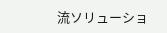流ソリューショ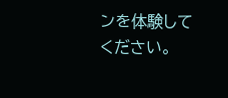ンを体験してください。